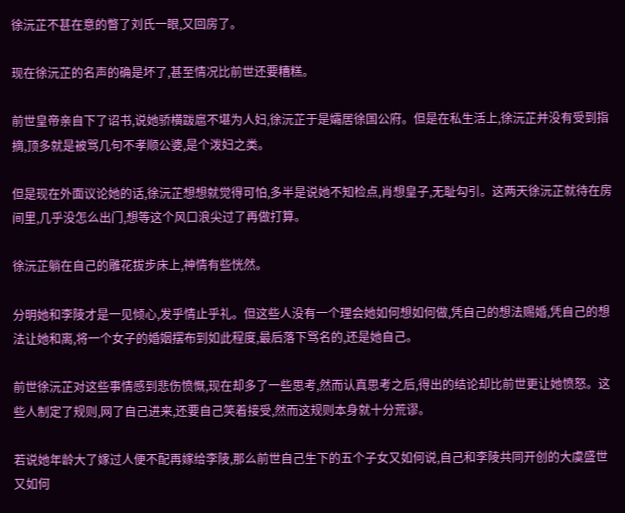徐沅芷不甚在意的瞥了刘氏一眼,又回房了。

现在徐沅芷的名声的确是坏了,甚至情况比前世还要糟糕。

前世皇帝亲自下了诏书,说她骄横跋扈不堪为人妇,徐沅芷于是孀居徐国公府。但是在私生活上,徐沅芷并没有受到指摘,顶多就是被骂几句不孝顺公婆,是个泼妇之类。

但是现在外面议论她的话,徐沅芷想想就觉得可怕,多半是说她不知检点,肖想皇子,无耻勾引。这两天徐沅芷就待在房间里,几乎没怎么出门,想等这个风口浪尖过了再做打算。

徐沅芷躺在自己的雕花拔步床上,神情有些恍然。

分明她和李陵才是一见倾心,发乎情止乎礼。但这些人没有一个理会她如何想如何做,凭自己的想法赐婚,凭自己的想法让她和离,将一个女子的婚姻摆布到如此程度,最后落下骂名的,还是她自己。

前世徐沅芷对这些事情感到悲伤愤慨,现在却多了一些思考,然而认真思考之后,得出的结论却比前世更让她愤怒。这些人制定了规则,网了自己进来,还要自己笑着接受,然而这规则本身就十分荒谬。

若说她年龄大了嫁过人便不配再嫁给李陵,那么前世自己生下的五个子女又如何说,自己和李陵共同开创的大虞盛世又如何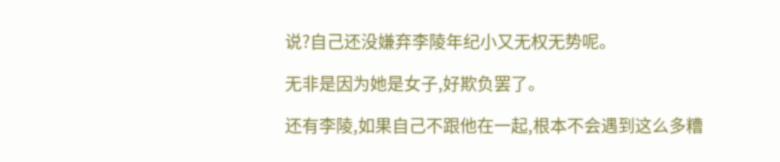说?自己还没嫌弃李陵年纪小又无权无势呢。

无非是因为她是女子,好欺负罢了。

还有李陵,如果自己不跟他在一起,根本不会遇到这么多糟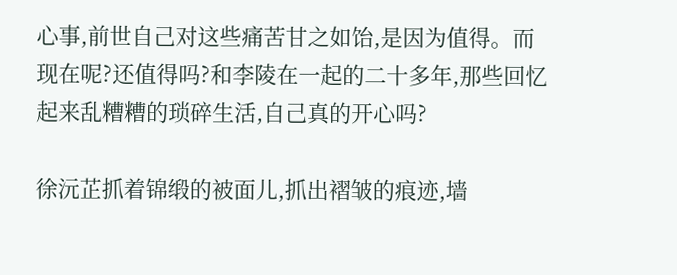心事,前世自己对这些痛苦甘之如饴,是因为值得。而现在呢?还值得吗?和李陵在一起的二十多年,那些回忆起来乱糟糟的琐碎生活,自己真的开心吗?

徐沅芷抓着锦缎的被面儿,抓出褶皱的痕迹,墙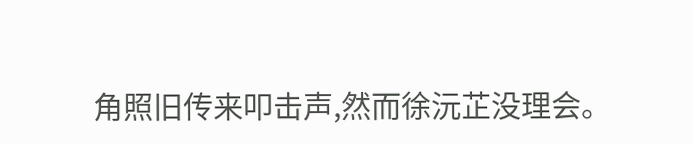角照旧传来叩击声,然而徐沅芷没理会。